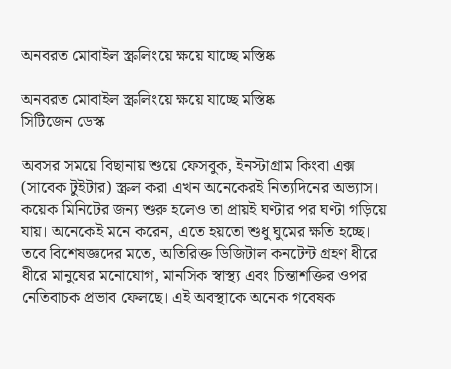অনবরত মোবাইল স্ক্রলিংয়ে ক্ষয়ে যাচ্ছে মস্তিষ্ক

অনবরত মোবাইল স্ক্রলিংয়ে ক্ষয়ে যাচ্ছে মস্তিষ্ক
সিটিজেন ডেস্ক

অবসর সময়ে বিছানায় শুয়ে ফেসবুক, ইনস্টাগ্রাম কিংবা এক্স (সাবেক টুইটার) স্ক্রল করা এখন অনেকেরই নিত্যদিনের অভ্যাস। কয়েক মিনিটের জন্য শুরু হলেও তা প্রায়ই ঘণ্টার পর ঘণ্টা গড়িয়ে যায়। অনেকেই মনে করেন, এতে হয়তো শুধু ঘুমের ক্ষতি হচ্ছে। তবে বিশেষজ্ঞদের মতে, অতিরিক্ত ডিজিটাল কনটেন্ট গ্রহণ ধীরে ধীরে মানুষের মনোযোগ, মানসিক স্বাস্থ্য এবং চিন্তাশক্তির ওপর নেতিবাচক প্রভাব ফেলছে। এই অবস্থাকে অনেক গবেষক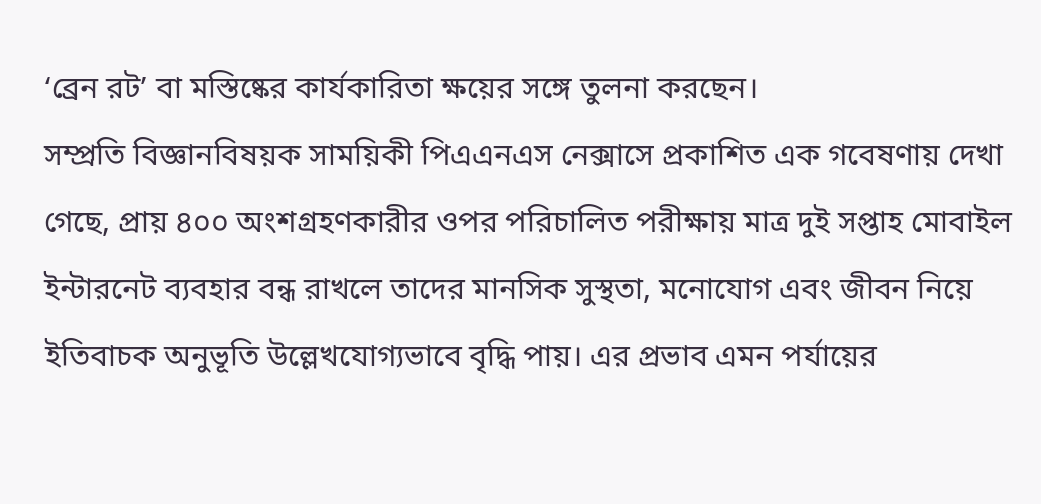‘ব্রেন রট’ বা মস্তিষ্কের কার্যকারিতা ক্ষয়ের সঙ্গে তুলনা করছেন।
সম্প্রতি বিজ্ঞানবিষয়ক সাময়িকী পিএএনএস নেক্সাসে প্রকাশিত এক গবেষণায় দেখা গেছে, প্রায় ৪০০ অংশগ্রহণকারীর ওপর পরিচালিত পরীক্ষায় মাত্র দুই সপ্তাহ মোবাইল ইন্টারনেট ব্যবহার বন্ধ রাখলে তাদের মানসিক সুস্থতা, মনোযোগ এবং জীবন নিয়ে ইতিবাচক অনুভূতি উল্লেখযোগ্যভাবে বৃদ্ধি পায়। এর প্রভাব এমন পর্যায়ের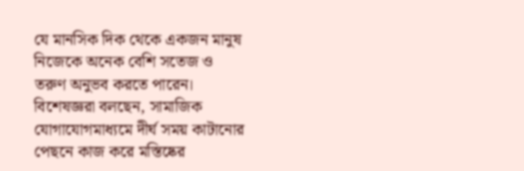যে মানসিক দিক থেকে একজন মানুষ নিজেকে অনেক বেশি সতেজ ও তরুণ অনুভব করতে পারেন।
বিশেষজ্ঞরা বলছেন, সামাজিক যোগাযোগমাধ্যমে দীর্ঘ সময় কাটানোর পেছনে কাজ করে মস্তিষ্কের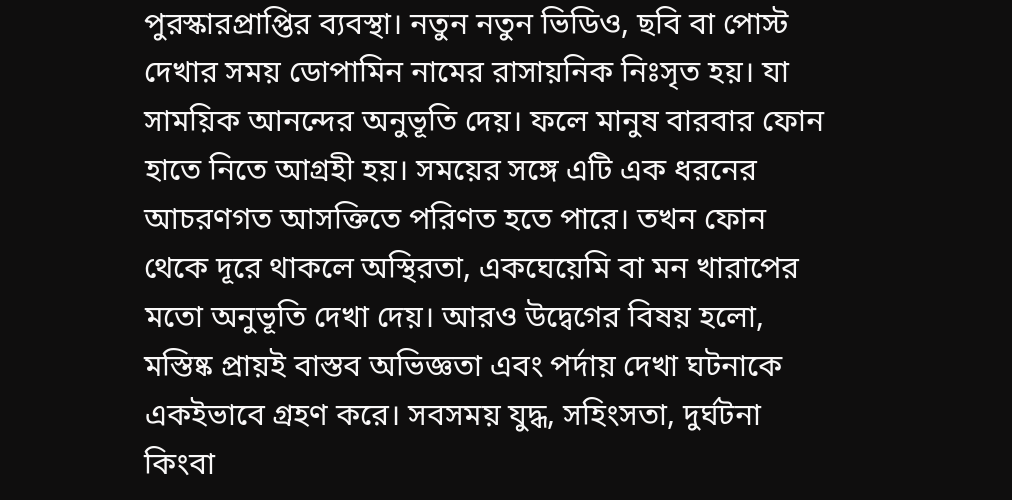পুরস্কারপ্রাপ্তির ব্যবস্থা। নতুন নতুন ভিডিও, ছবি বা পোস্ট দেখার সময় ডোপামিন নামের রাসায়নিক নিঃসৃত হয়। যা সাময়িক আনন্দের অনুভূতি দেয়। ফলে মানুষ বারবার ফোন হাতে নিতে আগ্রহী হয়। সময়ের সঙ্গে এটি এক ধরনের আচরণগত আসক্তিতে পরিণত হতে পারে। তখন ফোন থেকে দূরে থাকলে অস্থিরতা, একঘেয়েমি বা মন খারাপের মতো অনুভূতি দেখা দেয়। আরও উদ্বেগের বিষয় হলো, মস্তিষ্ক প্রায়ই বাস্তব অভিজ্ঞতা এবং পর্দায় দেখা ঘটনাকে একইভাবে গ্রহণ করে। সবসময় যুদ্ধ, সহিংসতা, দুর্ঘটনা কিংবা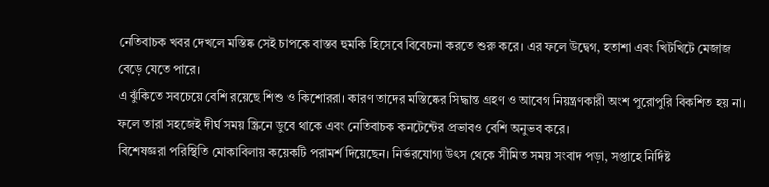নেতিবাচক খবর দেখলে মস্তিষ্ক সেই চাপকে বাস্তব হুমকি হিসেবে বিবেচনা করতে শুরু করে। এর ফলে উদ্বেগ, হতাশা এবং খিটখিটে মেজাজ বেড়ে যেতে পারে।
এ ঝুঁকিতে সবচেয়ে বেশি রয়েছে শিশু ও কিশোররা। কারণ তাদের মস্তিষ্কের সিদ্ধান্ত গ্রহণ ও আবেগ নিয়ন্ত্রণকারী অংশ পুরোপুরি বিকশিত হয় না। ফলে তারা সহজেই দীর্ঘ সময় স্ক্রিনে ডুবে থাকে এবং নেতিবাচক কনটেন্টের প্রভাবও বেশি অনুভব করে।
বিশেষজ্ঞরা পরিস্থিতি মোকাবিলায় কয়েকটি পরামর্শ দিয়েছেন। নির্ভরযোগ্য উৎস থেকে সীমিত সময় সংবাদ পড়া, সপ্তাহে নির্দিষ্ট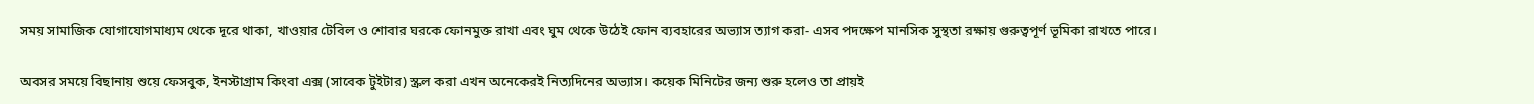সময় সামাজিক যোগাযোগমাধ্যম থেকে দূরে থাকা, খাওয়ার টেবিল ও শোবার ঘরকে ফোনমুক্ত রাখা এবং ঘুম থেকে উঠেই ফোন ব্যবহারের অভ্যাস ত্যাগ করা- এসব পদক্ষেপ মানসিক সুস্থতা রক্ষায় গুরুত্বপূর্ণ ভূমিকা রাখতে পারে।

অবসর সময়ে বিছানায় শুয়ে ফেসবুক, ইনস্টাগ্রাম কিংবা এক্স (সাবেক টুইটার) স্ক্রল করা এখন অনেকেরই নিত্যদিনের অভ্যাস। কয়েক মিনিটের জন্য শুরু হলেও তা প্রায়ই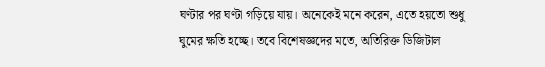ঘণ্টার পর ঘণ্টা গড়িয়ে যায়। অনেকেই মনে করেন, এতে হয়তো শুধু ঘুমের ক্ষতি হচ্ছে। তবে বিশেষজ্ঞদের মতে, অতিরিক্ত ডিজিটাল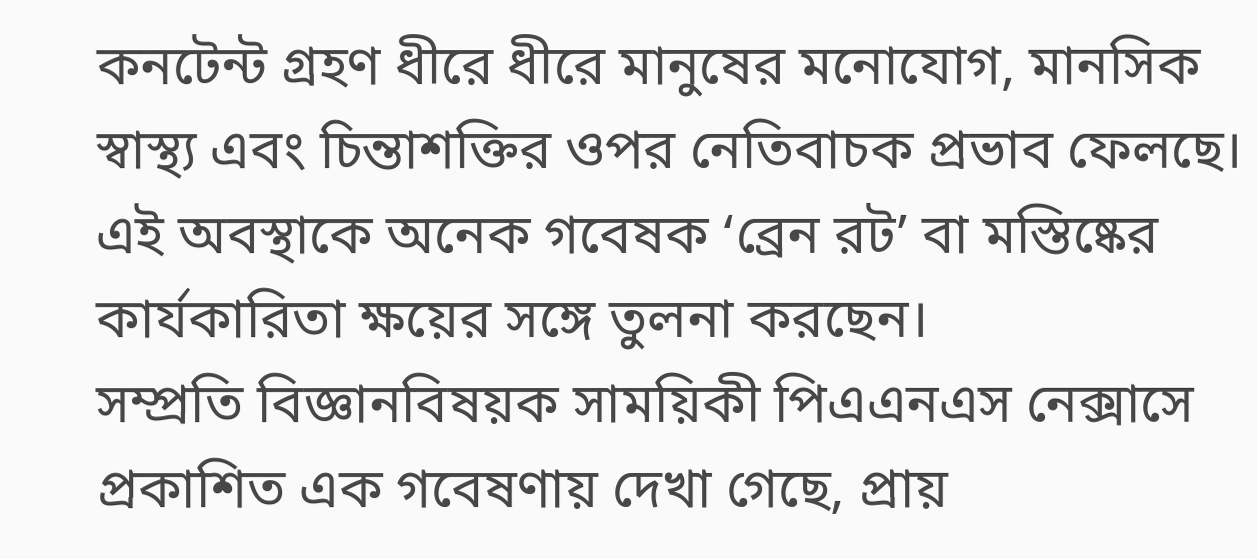কনটেন্ট গ্রহণ ধীরে ধীরে মানুষের মনোযোগ, মানসিক স্বাস্থ্য এবং চিন্তাশক্তির ওপর নেতিবাচক প্রভাব ফেলছে। এই অবস্থাকে অনেক গবেষক ‘ব্রেন রট’ বা মস্তিষ্কের কার্যকারিতা ক্ষয়ের সঙ্গে তুলনা করছেন।
সম্প্রতি বিজ্ঞানবিষয়ক সাময়িকী পিএএনএস নেক্সাসে প্রকাশিত এক গবেষণায় দেখা গেছে, প্রায়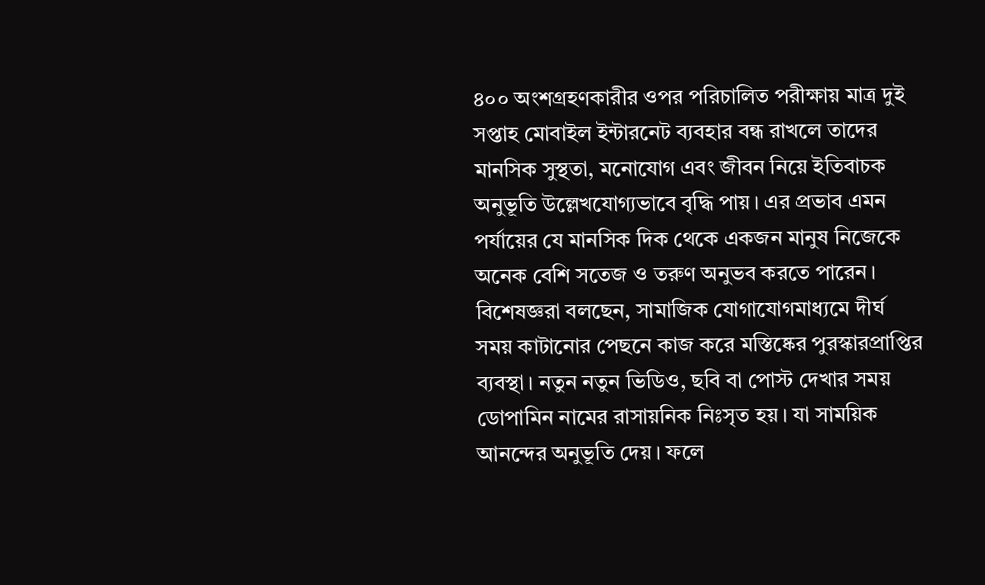৪০০ অংশগ্রহণকারীর ওপর পরিচালিত পরীক্ষায় মাত্র দুই সপ্তাহ মোবাইল ইন্টারনেট ব্যবহার বন্ধ রাখলে তাদের মানসিক সুস্থতা, মনোযোগ এবং জীবন নিয়ে ইতিবাচক অনুভূতি উল্লেখযোগ্যভাবে বৃদ্ধি পায়। এর প্রভাব এমন পর্যায়ের যে মানসিক দিক থেকে একজন মানুষ নিজেকে অনেক বেশি সতেজ ও তরুণ অনুভব করতে পারেন।
বিশেষজ্ঞরা বলছেন, সামাজিক যোগাযোগমাধ্যমে দীর্ঘ সময় কাটানোর পেছনে কাজ করে মস্তিষ্কের পুরস্কারপ্রাপ্তির ব্যবস্থা। নতুন নতুন ভিডিও, ছবি বা পোস্ট দেখার সময় ডোপামিন নামের রাসায়নিক নিঃসৃত হয়। যা সাময়িক আনন্দের অনুভূতি দেয়। ফলে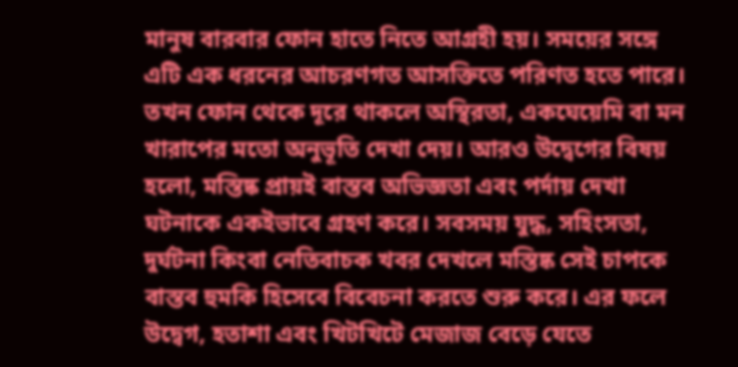মানুষ বারবার ফোন হাতে নিতে আগ্রহী হয়। সময়ের সঙ্গে এটি এক ধরনের আচরণগত আসক্তিতে পরিণত হতে পারে। তখন ফোন থেকে দূরে থাকলে অস্থিরতা, একঘেয়েমি বা মন খারাপের মতো অনুভূতি দেখা দেয়। আরও উদ্বেগের বিষয় হলো, মস্তিষ্ক প্রায়ই বাস্তব অভিজ্ঞতা এবং পর্দায় দেখা ঘটনাকে একইভাবে গ্রহণ করে। সবসময় যুদ্ধ, সহিংসতা, দুর্ঘটনা কিংবা নেতিবাচক খবর দেখলে মস্তিষ্ক সেই চাপকে বাস্তব হুমকি হিসেবে বিবেচনা করতে শুরু করে। এর ফলে উদ্বেগ, হতাশা এবং খিটখিটে মেজাজ বেড়ে যেতে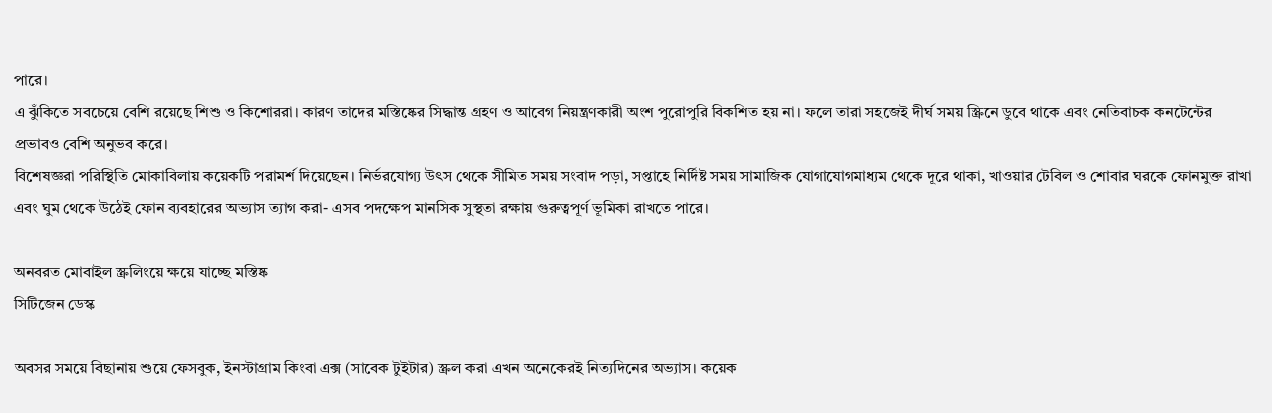পারে।
এ ঝুঁকিতে সবচেয়ে বেশি রয়েছে শিশু ও কিশোররা। কারণ তাদের মস্তিষ্কের সিদ্ধান্ত গ্রহণ ও আবেগ নিয়ন্ত্রণকারী অংশ পুরোপুরি বিকশিত হয় না। ফলে তারা সহজেই দীর্ঘ সময় স্ক্রিনে ডুবে থাকে এবং নেতিবাচক কনটেন্টের প্রভাবও বেশি অনুভব করে।
বিশেষজ্ঞরা পরিস্থিতি মোকাবিলায় কয়েকটি পরামর্শ দিয়েছেন। নির্ভরযোগ্য উৎস থেকে সীমিত সময় সংবাদ পড়া, সপ্তাহে নির্দিষ্ট সময় সামাজিক যোগাযোগমাধ্যম থেকে দূরে থাকা, খাওয়ার টেবিল ও শোবার ঘরকে ফোনমুক্ত রাখা এবং ঘুম থেকে উঠেই ফোন ব্যবহারের অভ্যাস ত্যাগ করা- এসব পদক্ষেপ মানসিক সুস্থতা রক্ষায় গুরুত্বপূর্ণ ভূমিকা রাখতে পারে।

অনবরত মোবাইল স্ক্রলিংয়ে ক্ষয়ে যাচ্ছে মস্তিষ্ক
সিটিজেন ডেস্ক

অবসর সময়ে বিছানায় শুয়ে ফেসবুক, ইনস্টাগ্রাম কিংবা এক্স (সাবেক টুইটার) স্ক্রল করা এখন অনেকেরই নিত্যদিনের অভ্যাস। কয়েক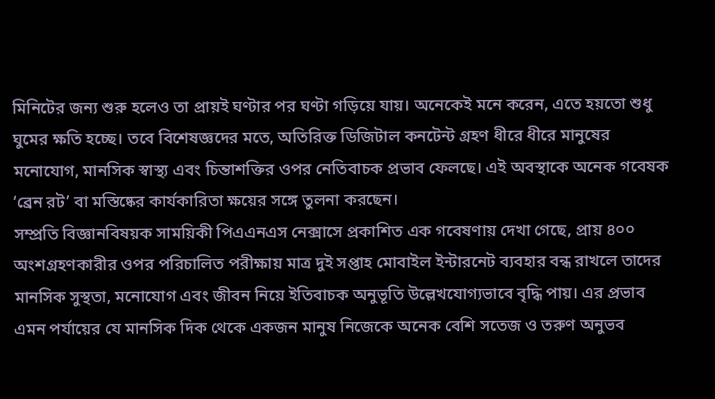মিনিটের জন্য শুরু হলেও তা প্রায়ই ঘণ্টার পর ঘণ্টা গড়িয়ে যায়। অনেকেই মনে করেন, এতে হয়তো শুধু ঘুমের ক্ষতি হচ্ছে। তবে বিশেষজ্ঞদের মতে, অতিরিক্ত ডিজিটাল কনটেন্ট গ্রহণ ধীরে ধীরে মানুষের মনোযোগ, মানসিক স্বাস্থ্য এবং চিন্তাশক্তির ওপর নেতিবাচক প্রভাব ফেলছে। এই অবস্থাকে অনেক গবেষক ‘ব্রেন রট’ বা মস্তিষ্কের কার্যকারিতা ক্ষয়ের সঙ্গে তুলনা করছেন।
সম্প্রতি বিজ্ঞানবিষয়ক সাময়িকী পিএএনএস নেক্সাসে প্রকাশিত এক গবেষণায় দেখা গেছে, প্রায় ৪০০ অংশগ্রহণকারীর ওপর পরিচালিত পরীক্ষায় মাত্র দুই সপ্তাহ মোবাইল ইন্টারনেট ব্যবহার বন্ধ রাখলে তাদের মানসিক সুস্থতা, মনোযোগ এবং জীবন নিয়ে ইতিবাচক অনুভূতি উল্লেখযোগ্যভাবে বৃদ্ধি পায়। এর প্রভাব এমন পর্যায়ের যে মানসিক দিক থেকে একজন মানুষ নিজেকে অনেক বেশি সতেজ ও তরুণ অনুভব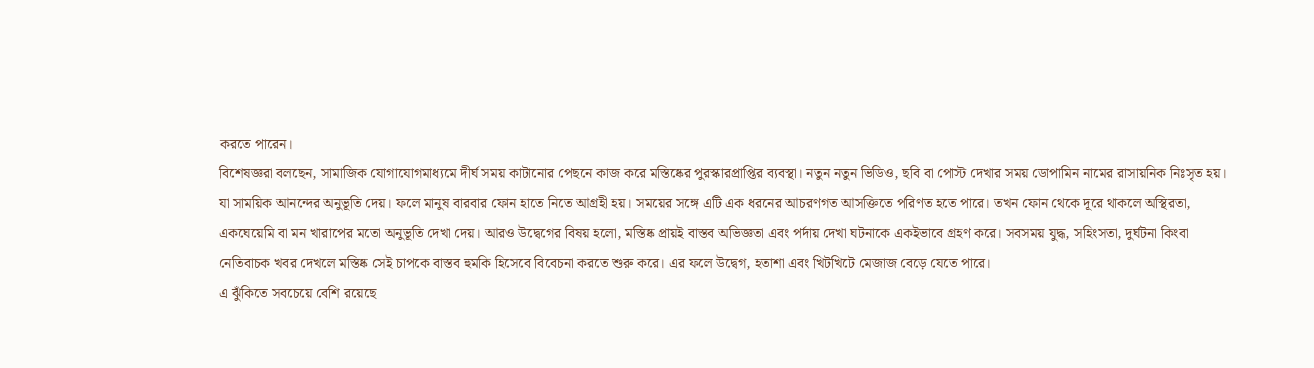করতে পারেন।
বিশেষজ্ঞরা বলছেন, সামাজিক যোগাযোগমাধ্যমে দীর্ঘ সময় কাটানোর পেছনে কাজ করে মস্তিষ্কের পুরস্কারপ্রাপ্তির ব্যবস্থা। নতুন নতুন ভিডিও, ছবি বা পোস্ট দেখার সময় ডোপামিন নামের রাসায়নিক নিঃসৃত হয়। যা সাময়িক আনন্দের অনুভূতি দেয়। ফলে মানুষ বারবার ফোন হাতে নিতে আগ্রহী হয়। সময়ের সঙ্গে এটি এক ধরনের আচরণগত আসক্তিতে পরিণত হতে পারে। তখন ফোন থেকে দূরে থাকলে অস্থিরতা, একঘেয়েমি বা মন খারাপের মতো অনুভূতি দেখা দেয়। আরও উদ্বেগের বিষয় হলো, মস্তিষ্ক প্রায়ই বাস্তব অভিজ্ঞতা এবং পর্দায় দেখা ঘটনাকে একইভাবে গ্রহণ করে। সবসময় যুদ্ধ, সহিংসতা, দুর্ঘটনা কিংবা নেতিবাচক খবর দেখলে মস্তিষ্ক সেই চাপকে বাস্তব হুমকি হিসেবে বিবেচনা করতে শুরু করে। এর ফলে উদ্বেগ, হতাশা এবং খিটখিটে মেজাজ বেড়ে যেতে পারে।
এ ঝুঁকিতে সবচেয়ে বেশি রয়েছে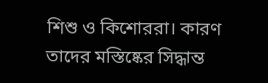শিশু ও কিশোররা। কারণ তাদের মস্তিষ্কের সিদ্ধান্ত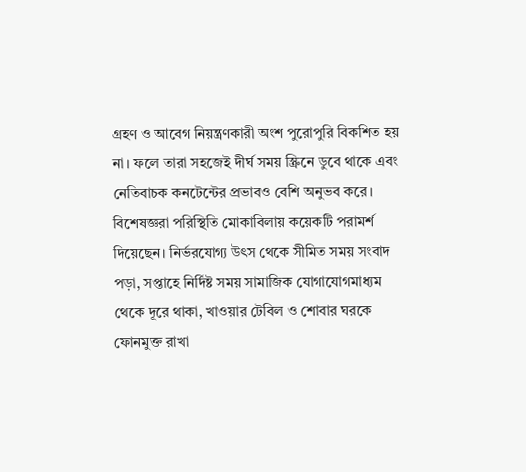গ্রহণ ও আবেগ নিয়ন্ত্রণকারী অংশ পুরোপুরি বিকশিত হয় না। ফলে তারা সহজেই দীর্ঘ সময় স্ক্রিনে ডুবে থাকে এবং নেতিবাচক কনটেন্টের প্রভাবও বেশি অনুভব করে।
বিশেষজ্ঞরা পরিস্থিতি মোকাবিলায় কয়েকটি পরামর্শ দিয়েছেন। নির্ভরযোগ্য উৎস থেকে সীমিত সময় সংবাদ পড়া, সপ্তাহে নির্দিষ্ট সময় সামাজিক যোগাযোগমাধ্যম থেকে দূরে থাকা, খাওয়ার টেবিল ও শোবার ঘরকে ফোনমুক্ত রাখা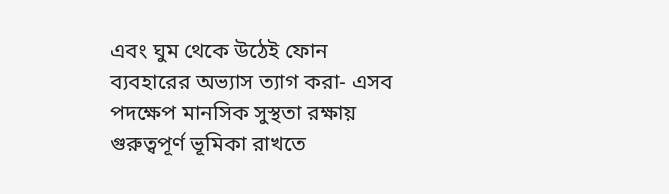এবং ঘুম থেকে উঠেই ফোন ব্যবহারের অভ্যাস ত্যাগ করা- এসব পদক্ষেপ মানসিক সুস্থতা রক্ষায় গুরুত্বপূর্ণ ভূমিকা রাখতে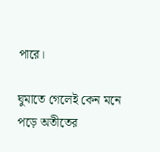পারে।

ঘুমাতে গেলেই কেন মনে পড়ে অতীতের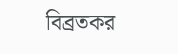বিব্রতকর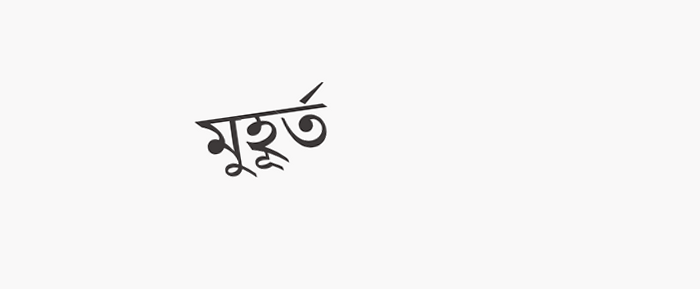মুহূর্ত